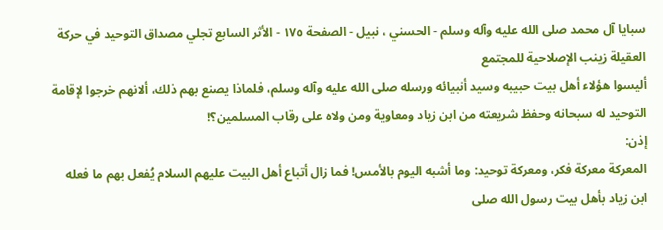سبايا آل محمد صلى الله عليه وآله وسلم - الحسني ، نبيل - الصفحة ١٧٥ - الأثر السابع تجلي مصداق التوحيد في حركة العقيلة زينب الإصلاحية للمجتمع
أليسوا هؤلاء أهل بيت حبيبه وسيد أنبيائه ورسله صلى الله عليه وآله وسلم، فلماذا يصنع بهم ذلك، ألانهم خرجوا لإقامة التوحيد له سبحانه وحفظ شريعته من ابن زياد ومعاوية ومن ولاه على رقاب المسلمين؟!
إذن:
المعركة معركة فكر، ومعركة توحيد: وما أشبه اليوم بالأمس! فما زال أتباع أهل البيت عليهم السلام يُفعل بهم ما فعله ابن زياد بأهل بيت رسول الله صلى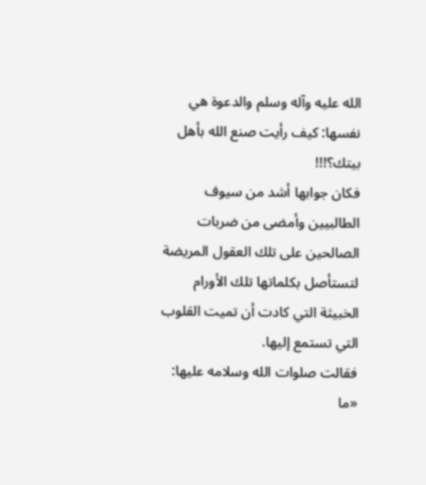الله عليه وآله وسلم والدعوة هي نفسها: كيف رأيت صنع الله بأهل بيتك؟!!!
فكان جوابها أشد من سيوف الطالبيين وأمضى من ضربات الصالحين على تلك العقول المريضة لتستأصل بكلماتها تلك الأورام الخبيثة التي كادت أن تميت القلوب التي تستمع إليها.
فقالت صلوات الله وسلامه عليها:
«ما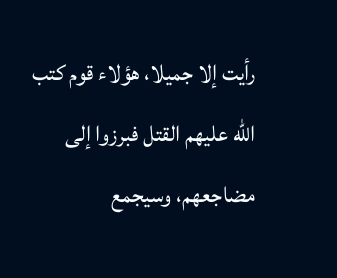رأيت إلا جميلا، هؤلاء قوم كتب الله عليهم القتل فبرزوا إلى مضاجعهم، وسيجمع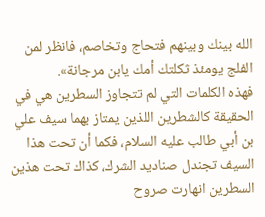الله بينك وبينهم فتحاج وتخاصم، فانظر لمن الفلج يومئذ ثكلتك أمك يابن مرجانة».
فهذه الكلمات التي لم تتجاوز السطرين هي في الحقيقة كالشطرين اللذين يمتاز بهما سيف علي بن أبي طالب عليه السلام، فكما أن تحت هذا السيف تجندل صناديد الشرك، كذاك تحت هذين السطرين انهارت صروح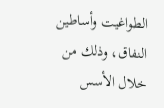الطواغيت وأساطين النفاق، وذلك من خلال الأسس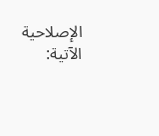الإصلاحية الآتية: